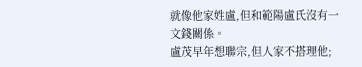就像他家姓盧,但和範陽盧氏沒有一文錢關係。
盧茂早年想聯宗,但人家不搭理他;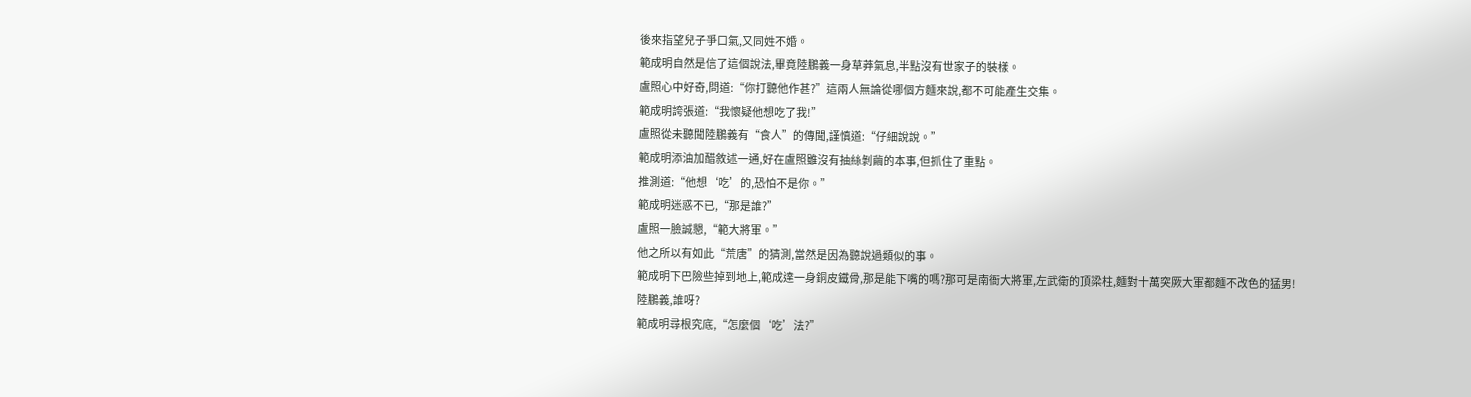後來指望兒子爭口氣,又同姓不婚。
範成明自然是信了這個說法,畢竟陸鵬義一身草莽氣息,半點沒有世家子的裝樣。
盧照心中好奇,問道:“你打聽他作甚?”這兩人無論從哪個方麵來說,都不可能產生交集。
範成明誇張道:“我懷疑他想吃了我!”
盧照從未聽聞陸鵬義有“食人”的傳聞,謹慎道:“仔細說說。”
範成明添油加醋敘述一通,好在盧照雖沒有抽絲剝繭的本事,但抓住了重點。
推測道:“他想‘吃’的,恐怕不是你。”
範成明迷惑不已,“那是誰?”
盧照一臉誠懇,“範大將軍。”
他之所以有如此“荒唐”的猜測,當然是因為聽說過類似的事。
範成明下巴險些掉到地上,範成達一身銅皮鐵骨,那是能下嘴的嗎?那可是南衙大將軍,左武衛的頂梁柱,麵對十萬突厥大軍都麵不改色的猛男!
陸鵬義,誰呀?
範成明尋根究底,“怎麼個‘吃’法?”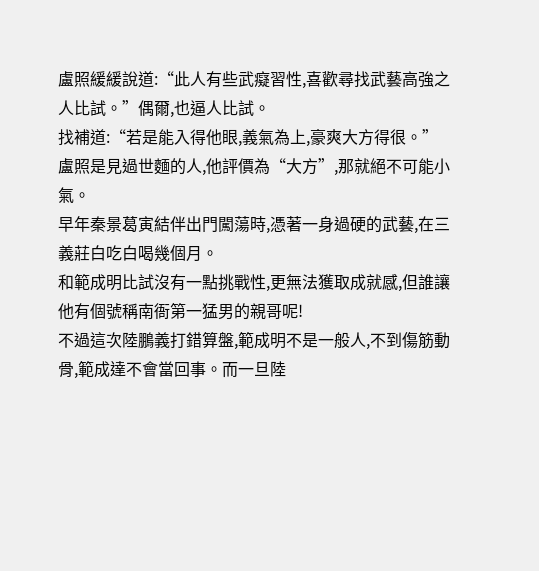盧照緩緩說道:“此人有些武癡習性,喜歡尋找武藝高強之人比試。”偶爾,也逼人比試。
找補道:“若是能入得他眼,義氣為上,豪爽大方得很。”
盧照是見過世麵的人,他評價為“大方”,那就絕不可能小氣。
早年秦景葛寅結伴出門闖蕩時,憑著一身過硬的武藝,在三義莊白吃白喝幾個月。
和範成明比試沒有一點挑戰性,更無法獲取成就感,但誰讓他有個號稱南衙第一猛男的親哥呢!
不過這次陸鵬義打錯算盤,範成明不是一般人,不到傷筋動骨,範成達不會當回事。而一旦陸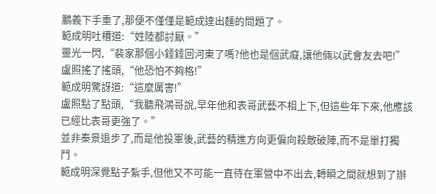鵬義下手重了,那便不僅僅是範成達出麵的問題了。
範成明吐槽道:“姓陸都討厭。”
靈光一閃,“裴家那個小錘錘回河東了嗎?他也是個武癡,讓他倆以武會友去吧!”
盧照搖了搖頭,“他恐怕不夠格!”
範成明驚訝道:“這麼厲害!”
盧照點了點頭,“我聽飛鴻哥說,早年他和表哥武藝不相上下,但這些年下來,他應該已經比表哥更強了。”
並非秦景退步了,而是他投軍後,武藝的精進方向更偏向殺敵破陣,而不是單打獨鬥。
範成明深覺點子紮手,但他又不可能一直待在軍營中不出去,轉瞬之間就想到了辦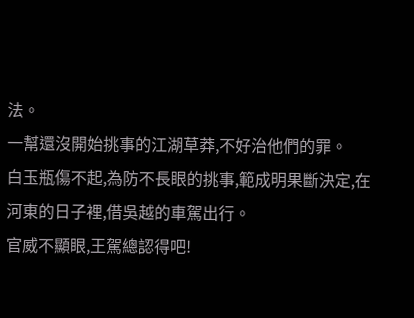法。
一幫還沒開始挑事的江湖草莽,不好治他們的罪。
白玉瓶傷不起,為防不長眼的挑事,範成明果斷決定,在河東的日子裡,借吳越的車駕出行。
官威不顯眼,王駕總認得吧!